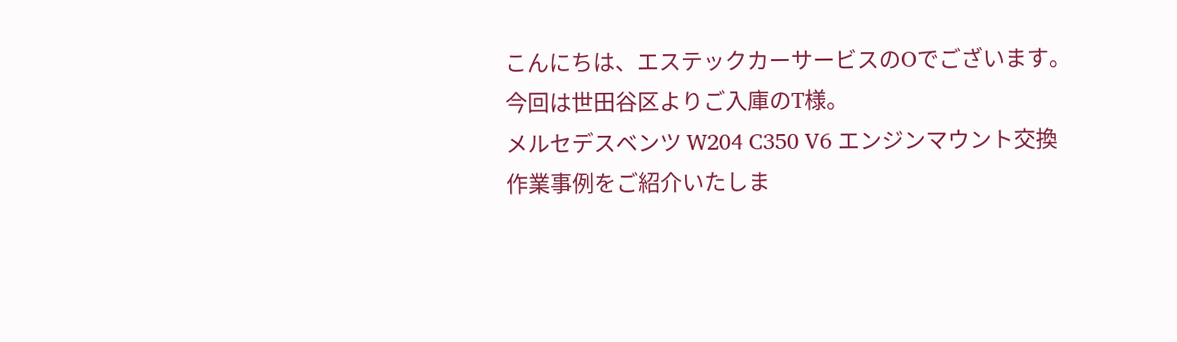こんにちは、エステックカーサービスのOでございます。
今回は世田谷区よりご入庫のT様。
メルセデスベンツ W204 C350 V6 エンジンマウント交換 作業事例をご紹介いたしま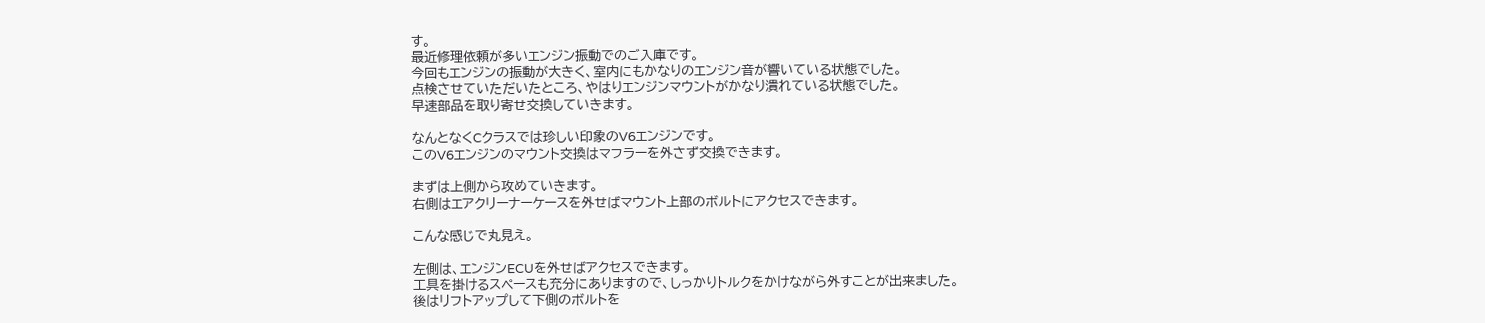す。
最近修理依頼が多いエンジン振動でのご入庫です。
今回もエンジンの振動が大きく、室内にもかなりのエンジン音が響いている状態でした。
点検させていただいたところ、やはりエンジンマウントがかなり潰れている状態でした。
早速部品を取り寄せ交換していきます。

なんとなくCクラスでは珍しい印象のV6エンジンです。
このV6エンジンのマウント交換はマフラーを外さず交換できます。

まずは上側から攻めていきます。
右側はエアクリーナーケースを外せばマウント上部のボルトにアクセスできます。

こんな感じで丸見え。

左側は、エンジンECUを外せばアクセスできます。
工具を掛けるスペースも充分にありますので、しっかりトルクをかけながら外すことが出来ました。
後はリフトアップして下側のボルトを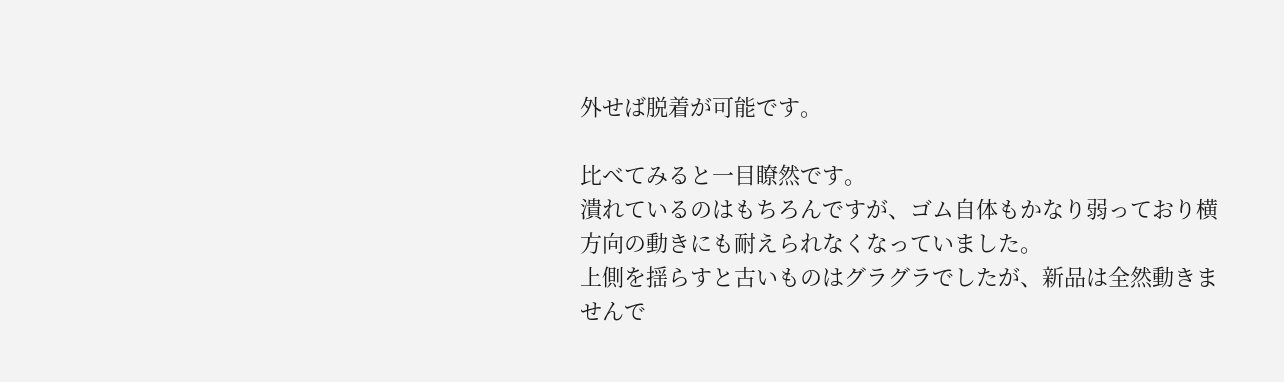外せば脱着が可能です。

比べてみると一目瞭然です。
潰れているのはもちろんですが、ゴム自体もかなり弱っており横方向の動きにも耐えられなくなっていました。
上側を揺らすと古いものはグラグラでしたが、新品は全然動きませんで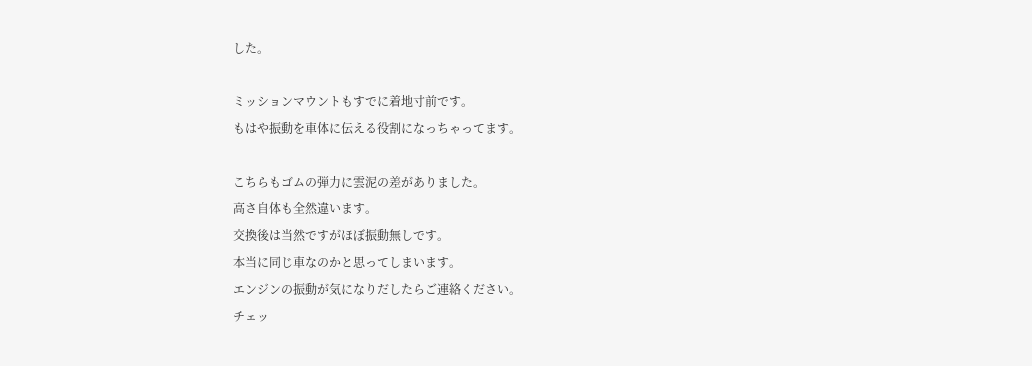した。

ミッションマウントもすでに着地寸前です。
もはや振動を車体に伝える役割になっちゃってます。

こちらもゴムの弾力に雲泥の差がありました。
高さ自体も全然違います。
交換後は当然ですがほぼ振動無しです。
本当に同じ車なのかと思ってしまいます。
エンジンの振動が気になりだしたらご連絡ください。
チェッ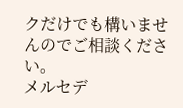クだけでも構いませんのでご相談ください。
メルセデ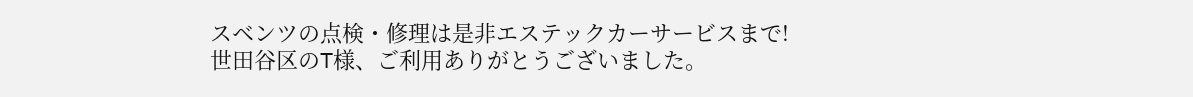スベンツの点検・修理は是非エステックカーサービスまで!
世田谷区のT様、ご利用ありがとうございました。